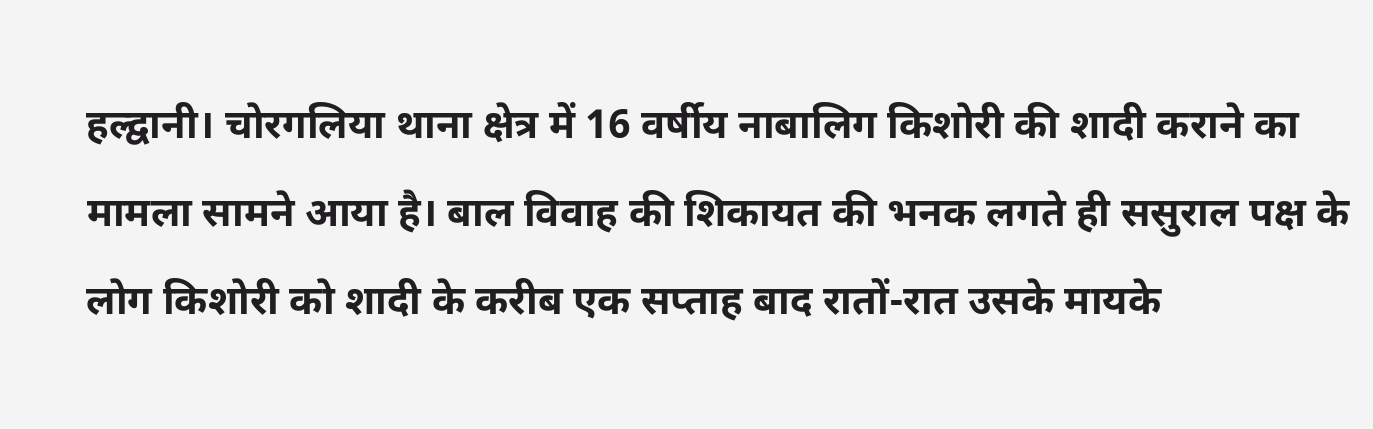हल्द्वानी। चोरगलिया थाना क्षेत्र में 16 वर्षीय नाबालिग किशोरी की शादी कराने का मामला सामने आया है। बाल विवाह की शिकायत की भनक लगते ही ससुराल पक्ष के लोग किशोरी को शादी के करीब एक सप्ताह बाद रातों-रात उसके मायके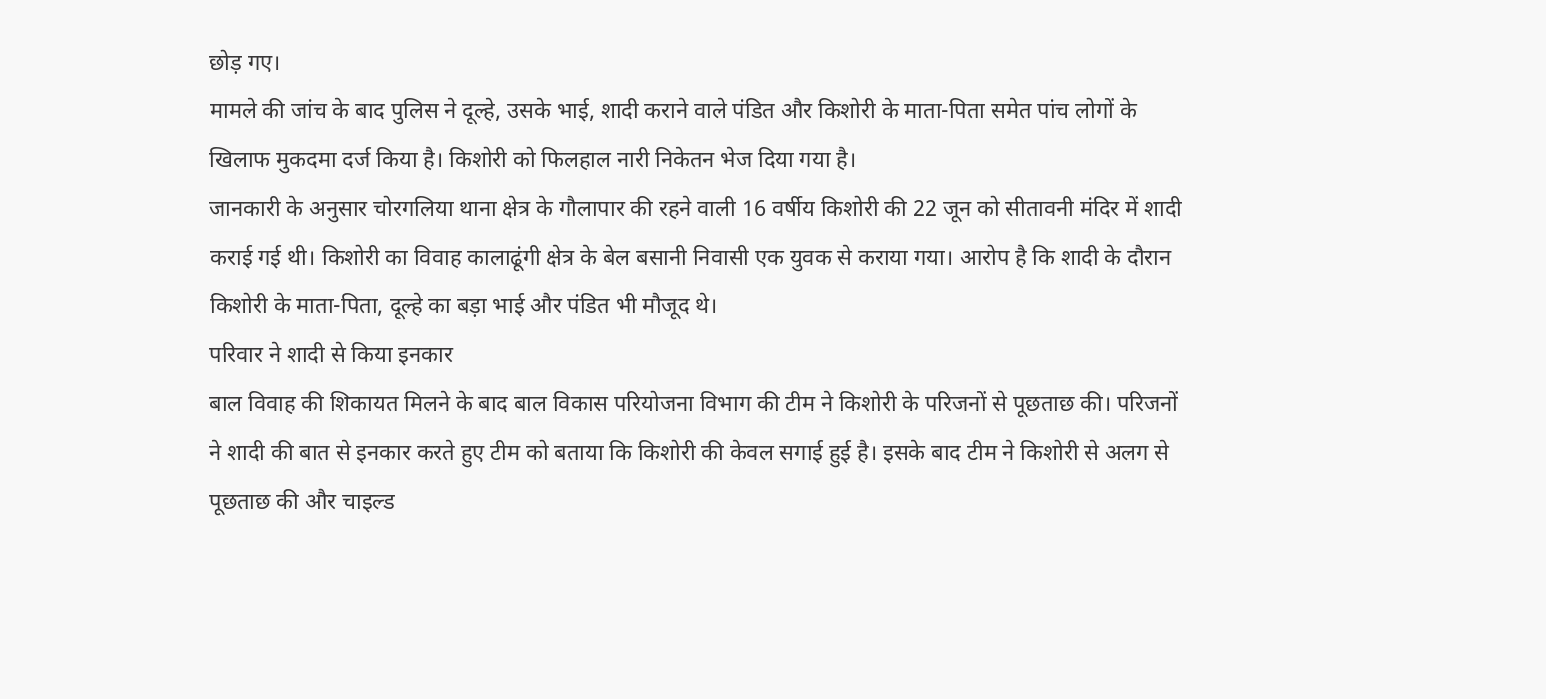छोड़ गए।
मामले की जांच के बाद पुलिस ने दूल्हे, उसके भाई, शादी कराने वाले पंडित और किशोरी के माता-पिता समेत पांच लोगों के खिलाफ मुकदमा दर्ज किया है। किशोरी को फिलहाल नारी निकेतन भेज दिया गया है।
जानकारी के अनुसार चोरगलिया थाना क्षेत्र के गौलापार की रहने वाली 16 वर्षीय किशोरी की 22 जून को सीतावनी मंदिर में शादी कराई गई थी। किशोरी का विवाह कालाढूंगी क्षेत्र के बेल बसानी निवासी एक युवक से कराया गया। आरोप है कि शादी के दौरान किशोरी के माता-पिता, दूल्हे का बड़ा भाई और पंडित भी मौजूद थे।
परिवार ने शादी से किया इनकार
बाल विवाह की शिकायत मिलने के बाद बाल विकास परियोजना विभाग की टीम ने किशोरी के परिजनों से पूछताछ की। परिजनों ने शादी की बात से इनकार करते हुए टीम को बताया कि किशोरी की केवल सगाई हुई है। इसके बाद टीम ने किशोरी से अलग से पूछताछ की और चाइल्ड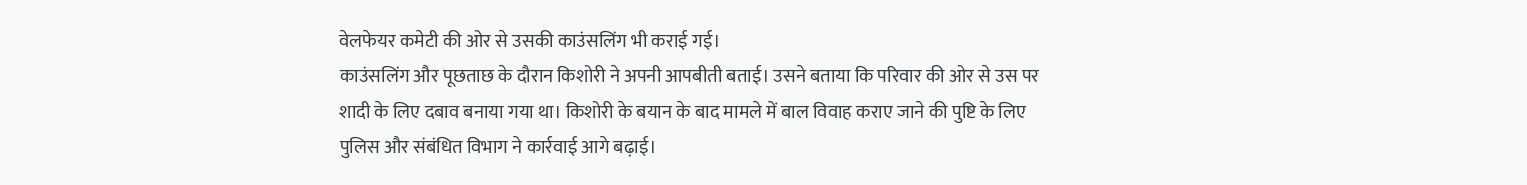वेलफेयर कमेटी की ओर से उसकी काउंसलिंग भी कराई गई।
काउंसलिंग और पूछताछ के दौरान किशोरी ने अपनी आपबीती बताई। उसने बताया कि परिवार की ओर से उस पर शादी के लिए दबाव बनाया गया था। किशोरी के बयान के बाद मामले में बाल विवाह कराए जाने की पुष्टि के लिए पुलिस और संबंधित विभाग ने कार्रवाई आगे बढ़ाई।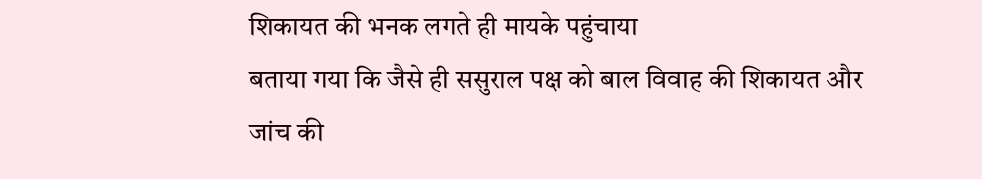शिकायत की भनक लगते ही मायके पहुंचाया
बताया गया कि जैसे ही ससुराल पक्ष को बाल विवाह की शिकायत और जांच की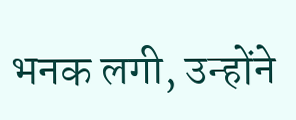भनक लगी, उन्होंने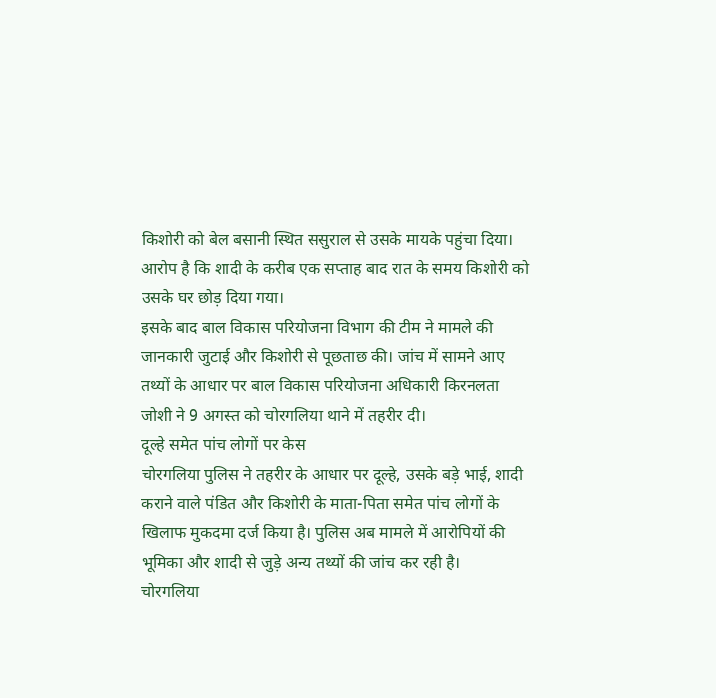किशोरी को बेल बसानी स्थित ससुराल से उसके मायके पहुंचा दिया। आरोप है कि शादी के करीब एक सप्ताह बाद रात के समय किशोरी को उसके घर छोड़ दिया गया।
इसके बाद बाल विकास परियोजना विभाग की टीम ने मामले की जानकारी जुटाई और किशोरी से पूछताछ की। जांच में सामने आए तथ्यों के आधार पर बाल विकास परियोजना अधिकारी किरनलता जोशी ने 9 अगस्त को चोरगलिया थाने में तहरीर दी।
दूल्हे समेत पांच लोगों पर केस
चोरगलिया पुलिस ने तहरीर के आधार पर दूल्हे, उसके बड़े भाई, शादी कराने वाले पंडित और किशोरी के माता-पिता समेत पांच लोगों के खिलाफ मुकदमा दर्ज किया है। पुलिस अब मामले में आरोपियों की भूमिका और शादी से जुड़े अन्य तथ्यों की जांच कर रही है।
चोरगलिया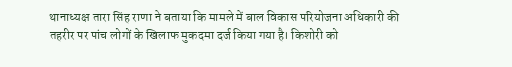थानाध्यक्ष तारा सिंह राणा ने बताया कि मामले में बाल विकास परियोजना अधिकारी की तहरीर पर पांच लोगों के खिलाफ मुकदमा दर्ज किया गया है। किशोरी को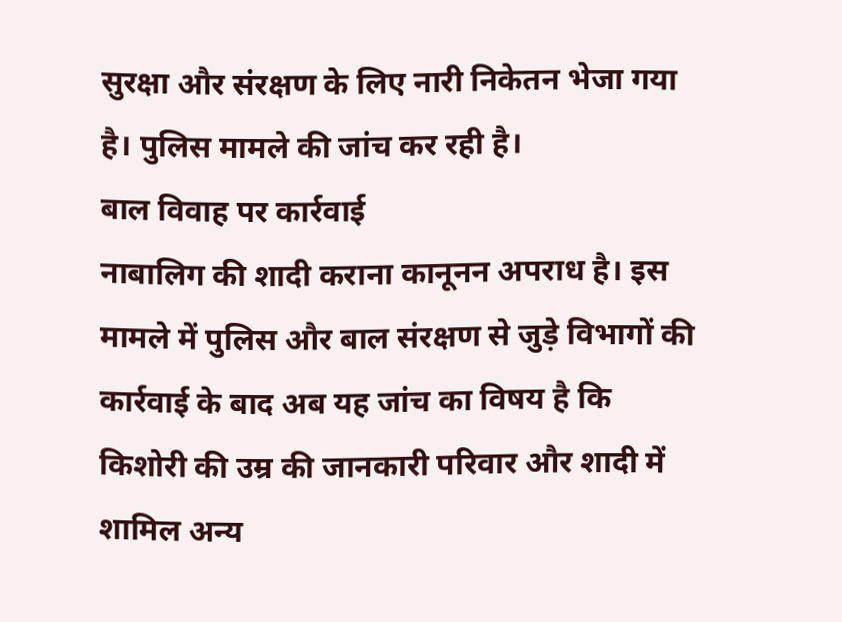सुरक्षा और संरक्षण के लिए नारी निकेतन भेजा गया है। पुलिस मामले की जांच कर रही है।
बाल विवाह पर कार्रवाई
नाबालिग की शादी कराना कानूनन अपराध है। इस मामले में पुलिस और बाल संरक्षण से जुड़े विभागों की कार्रवाई के बाद अब यह जांच का विषय है कि किशोरी की उम्र की जानकारी परिवार और शादी में शामिल अन्य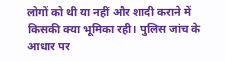लोगों को थी या नहीं और शादी कराने में किसकी क्या भूमिका रही। पुलिस जांच के आधार पर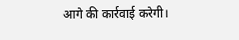आगे की कार्रवाई करेगी।